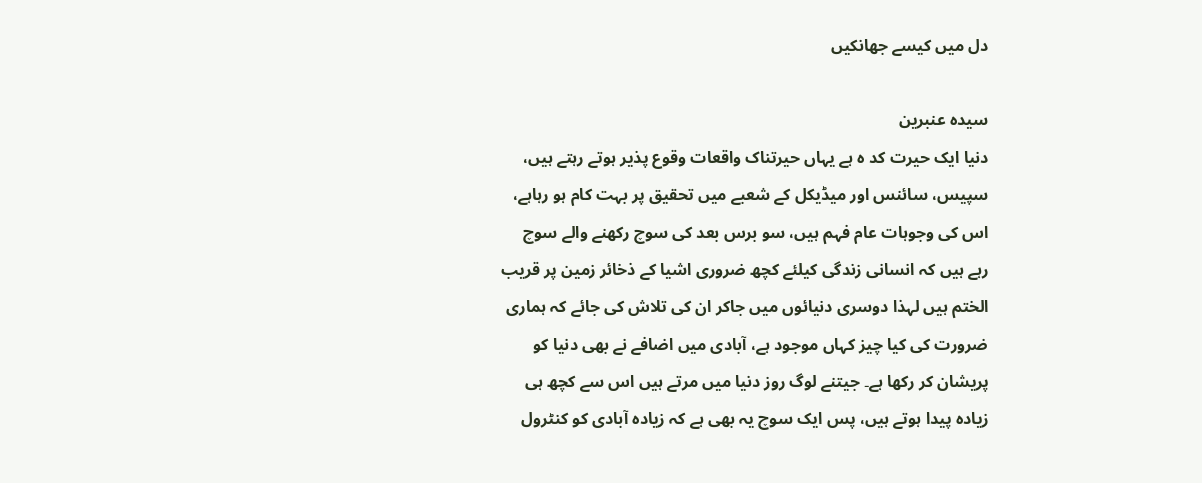دل میں کیسے جھانکیں

سیدہ عنبرین
دنیا ایک حیرت کد ہ ہے یہاں حیرتناک واقعات وقوع پذیر ہوتے رہتے ہیں، سپیس، سائنس اور میڈیکل کے شعبے میں تحقیق پر بہت کام ہو رہاہے، اس کی وجوہات عام فہم ہیں، سو برس بعد کی سوچ رکھنے والے سوچ رہے ہیں کہ انسانی زندگی کیلئے کچھ ضروری اشیا کے ذخائر زمین پر قریب الختم ہیں لہذا دوسری دنیائوں میں جاکر ان کی تلاش کی جائے کہ ہماری ضرورت کی کیا چیز کہاں موجود ہے، آبادی میں اضافے نے بھی دنیا کو پریشان کر رکھا ہے۔ جیتنے لوگ روز دنیا میں مرتے ہیں اس سے کچھ ہی زیادہ پیدا ہوتے ہیں، پس ایک سوچ یہ بھی ہے کہ زیادہ آبادی کو کنٹرول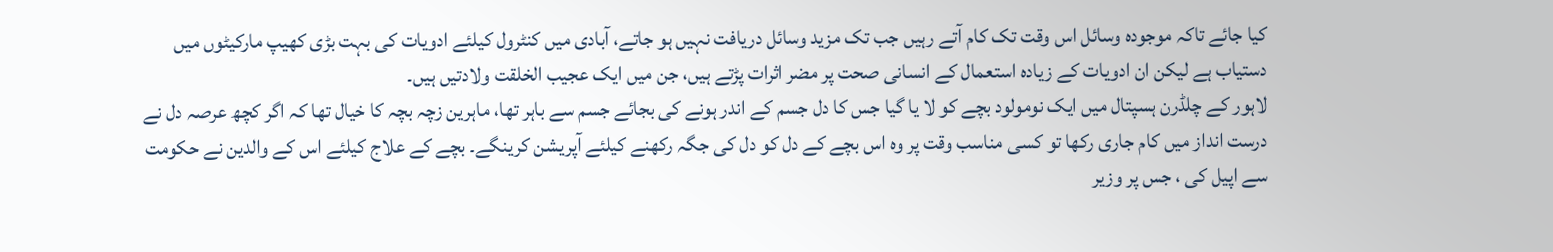کیا جائے تاکہ موجودہ وسائل اس وقت تک کام آتے رہیں جب تک مزید وسائل دریافت نہیں ہو جاتے، آبادی میں کنٹرول کیلئے ادویات کی بہت بڑی کھیپ مارکیٹوں میں دستیاب ہے لیکن ان ادویات کے زیادہ استعمال کے انسانی صحت پر مضر اثرات پڑتے ہیں، جن میں ایک عجیب الخلقت ولادتیں ہیں۔
لاہور کے چلڈرن ہسپتال میں ایک نومولود بچے کو لا یا گیا جس کا دل جسم کے اندر ہونے کی بجائے جسم سے باہر تھا، ماہرین زچہ بچہ کا خیال تھا کہ اگر کچھ عرصہ دل نے درست انداز میں کام جاری رکھا تو کسی مناسب وقت پر وہ اس بچے کے دل کو دل کی جگہ رکھنے کیلئے آپریشن کرینگے۔ بچے کے علاج کیلئے اس کے والدین نے حکومت سے اپیل کی ، جس پر وزیر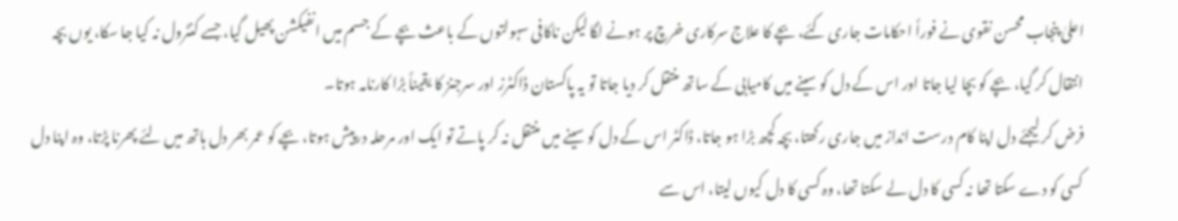اعلیٰ پنجاب محسن نقوی نے فوراً احکامات جاری کئے، بچے کا علاج سرکاری خرچ پر ہونے لگا لیکن ناکافی سہولتوں کے باعث بچے کے جسم میں انفیکشن پھیل گیا، جسے کنٹرول نہ کیا جا سکا، یوں بچہ انتقال کر گیا، بچے کو بچا لیا جاتا اور اس کے دل کو سینے میں کامیابی کے ساتھ منتقل کر دیا جاتا تو یہ پاکستان ڈاکٹرز اور سرجنز کا یقیناً بڑا کارنامہ ہوتا۔
فرض کر لیجئے دل اپنا کام درست انداز میں جاری رکھتا، بچہ کچھ بڑا ہو جاتا، ڈاکٹر اس کے دل کو سینے میں منتقل نہ کر پاتے تو ایک اور مرحلہ درپیش ہوتا، بچے کو عمر بھر دل ہاتھ میں لئے پھرنا پڑتا، وہ اپنا دل کسی کو دے سکتا تھا نہ کسی کا دل لے سکتا تھا، وہ کسی کا دل کیوں لیتا، اس سے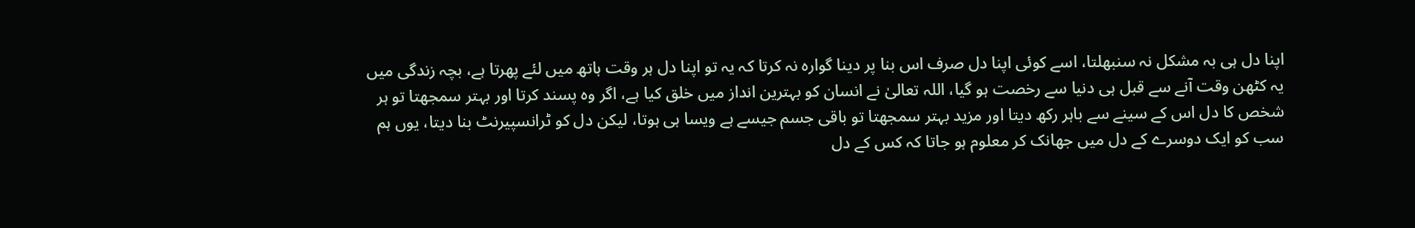اپنا دل ہی بہ مشکل نہ سنبھلتا، اسے کوئی اپنا دل صرف اس بنا پر دینا گوارہ نہ کرتا کہ یہ تو اپنا دل ہر وقت ہاتھ میں لئے پھرتا ہے، بچہ زندگی میں یہ کٹھن وقت آنے سے قبل ہی دنیا سے رخصت ہو گیا، اللہ تعالیٰ نے انسان کو بہترین انداز میں خلق کیا ہے، اگر وہ پسند کرتا اور بہتر سمجھتا تو ہر شخص کا دل اس کے سینے سے باہر رکھ دیتا اور مزید بہتر سمجھتا تو باقی جسم جیسے ہے ویسا ہی ہوتا، لیکن دل کو ٹرانسپیرنٹ بنا دیتا، یوں ہم سب کو ایک دوسرے کے دل میں جھانک کر معلوم ہو جاتا کہ کس کے دل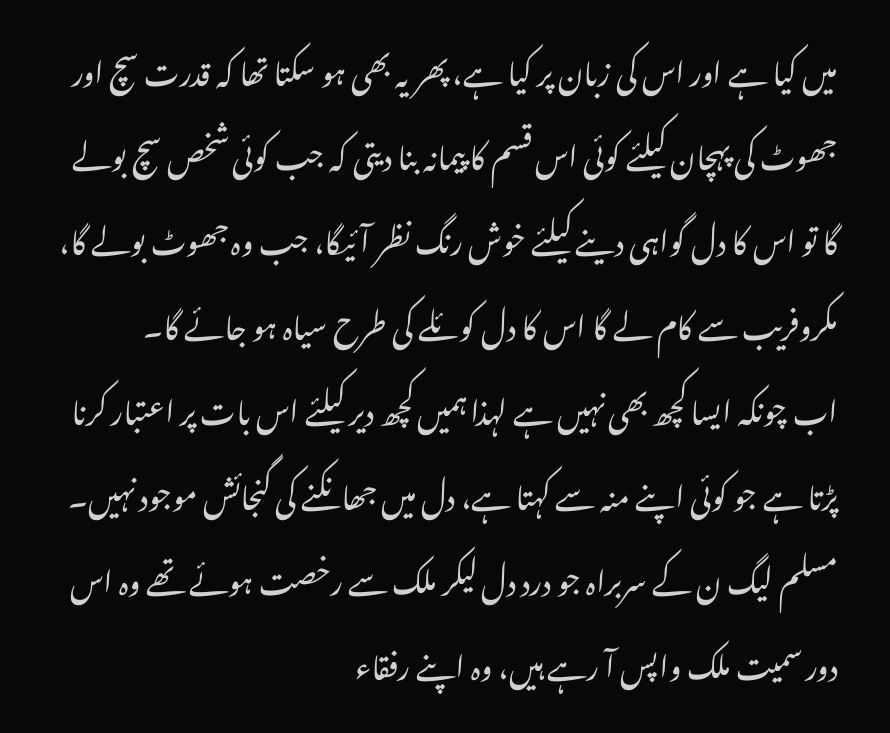میں کیا ہے اور اس کی زبان پر کیا ہے، پھر یہ بھی ہو سکتا تھا کہ قدرت سچ اور جھوٹ کی پہچان کیلئے کوئی اس قسم کا پیمانہ بنا دیتی کہ جب کوئی شخص سچ بولے گا تو اس کا دل گواہی دینے کیلئے خوش رنگ نظر آئیگا، جب وہ جھوٹ بولے گا، مکروفریب سے کام لے گا اس کا دل کوئلے کی طرح سیاہ ہو جائے گا۔
اب چونکہ ایسا کچھ بھی نہیں ہے لہذا ہمیں کچھ دیر کیلئے اس بات پر اعتبار کرنا پڑتا ہے جو کوئی اپنے منہ سے کہتا ہے، دل میں جھانکنے کی گنجائش موجود نہیں۔ مسلم لیگ ن کے سربراہ جو درد دل لیکر ملک سے رخصت ہوئے تھے وہ اس دور سمیت ملک واپس آ رہے ہیں، وہ اپنے رفقاء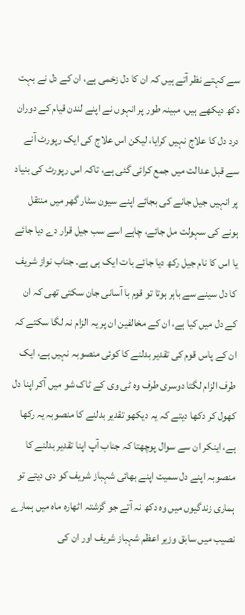سے کہتے نظر آتے ہیں کہ ان کا دل زخمی ہے، ان کے دل نے بہت دکھ دیکھے ہیں، مبینہ طور پر انہوں نے اپنے لندن قیام کے دوران درد دل کا علاج نہیں کرایا، لیکن اس علاج کی ایک رپورٹ آنے سے قبل عدالت میں جمع کرائی گئی ہے، تاکہ اس رپورٹ کی بنیاد پر انہیں جیل جانے کی بجائے اپنے سیون سٹار گھر میں منتقل ہونے کی سہولت مل جائے، چاہے اسے سب جیل قرار دے دیا جائے یا اس کا نام جیل رکھ دیا جائے بات ایک ہی ہے۔ جناب نواز شریف کا دل سینے سے باہر ہوتا تو قوم با آسانی جان سکتی تھی کہ ان کے دل میں کیا ہے، ان کے مخالفین ان پر یہ الزام نہ لگا سکتے کہ ان کے پاس قوم کی تقدیر بدلنے کا کوئی منصوبہ نہیں ہے، ایک طرف الزام لگتا دوسری طرف وہ ٹی وی کے ٹاک شو میں آکر اپنا دل کھول کر دکھا دیتے کہ یہ دیکھو تقدیر بدلنے کا منصوبہ یہ رکھا ہے، اینکر ان سے سوال پوچھتا کہ جناب آپ اپنا تقدیر بدلنے کا منصوبہ اپنے دل سمیت اپنے بھائی شہباز شریف کو دی دیتے تو ہماری زندگیوں میں وہ دکھ نہ آتے جو گزشتہ اٹھارہ ماہ میں ہمارے نصیب میں سابق وزیر اعظم شہباز شریف اور ان کی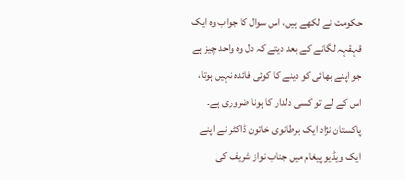حکومت نے لکھے ہیں، اس سوال کا جواب وہ ایک قہقہہ لگانے کے بعد دیتے کہ دل وہ واحد چیز ہے جو اپنے بھائی کو دینے کا کوئی فائدہ نہیں ہوتا، اس کے لے تو کسی دلدار کا ہونا ضروری ہے۔
پاکستان نژاد ایک برطانوی خاتون ڈاکٹر نے اپنے ایک ویڈیو پیغام میں جناب نواز شریف کی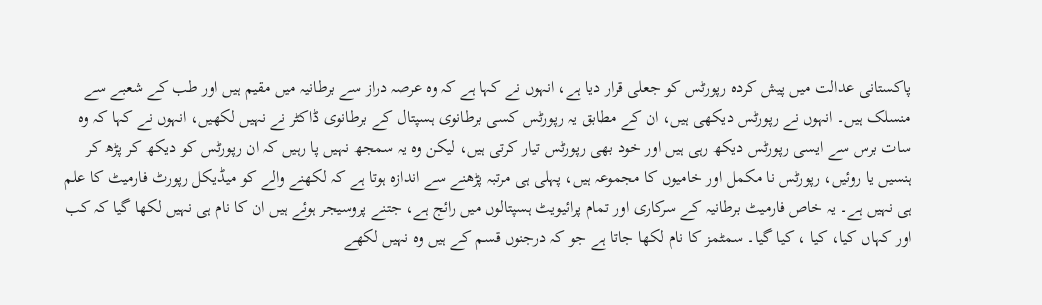پاکستانی عدالت میں پیش کردہ رپورٹس کو جعلی قرار دیا ہے، انہوں نے کہا ہے کہ وہ عرصہ دراز سے برطانیہ میں مقیم ہیں اور طب کے شعبے سے منسلک ہیں۔ انہوں نے رپورٹس دیکھی ہیں، ان کے مطابق یہ رپورٹس کسی برطانوی ہسپتال کے برطانوی ڈاکٹر نے نہیں لکھیں، انہوں نے کہا کہ وہ سات برس سے ایسی رپورٹس دیکھ رہی ہیں اور خود بھی رپورٹس تیار کرتی ہیں، لیکن وہ یہ سمجھ نہیں پا رہیں کہ ان رپورٹس کو دیکھ کر پڑھ کر ہنسیں یا روئیں، رپورٹس نا مکمل اور خامیوں کا مجموعہ ہیں، پہلی ہی مرتبہ پڑھنے سے اندازہ ہوتا ہے کہ لکھنے والے کو میڈیکل رپورٹ فارمیٹ کا علم ہی نہیں ہے۔ یہ خاص فارمیٹ برطانیہ کے سرکاری اور تمام پرائیویٹ ہسپتالوں میں رائج ہے، جتنے پروسیجر ہوئے ہیں ان کا نام ہی نہیں لکھا گیا کہ کب اور کہاں کیا، کیا ، کیا گیا۔ سمٹمز کا نام لکھا جاتا ہے جو کہ درجنوں قسم کے ہیں وہ نہیں لکھے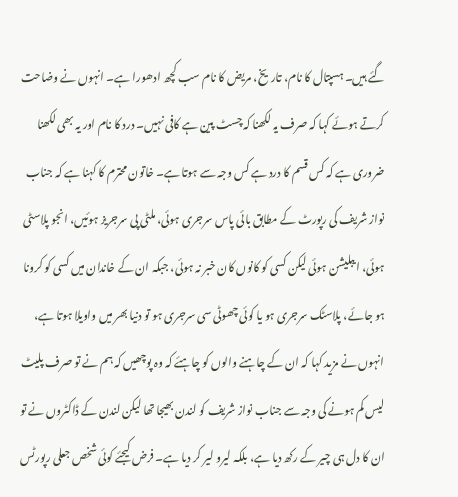گئے ہیں۔ ہسپتال کا نام، تاریخ، مریض کا نام سب کچھ ادھورا ہے۔ انہوں نے وضاحت کرتے ہوئے کہا کہ صرف یہ لکھنا کہ چسٹ پین ہے کافی نہیں۔ درد کا نام اور یہ بھی لکھنا ضروری ہے کہ کس قسم کا درد ہے کس وجہ سے ہوتا ہے۔ خاتون محترم کا کہنا ہے کہ جناب نواز شریف کی رپورٹ کے مطابق بائی پاس سرجری ہوئی، ملٹی پی سرجریز ہوئیں، انجو پلاسٹی ہوئی، ایبلیشن ہوئی لیکن کسی کو کانوں کان خبر نہ ہوئی، جبکہ ان کے خاندان میں کسی کو کرونا ہو جائے، پلاسٹک سرجری ہو یا کوئی چھوٹی سی سرجری ہو تو دنیا بھر میں واویلا ہوتا ہے، انہوں نے مزید کہا کہ ان کے چاہنے والوں کو چاہئے کہ وہ پوچھیں کہ ہم نے تو صرف پلیٹ لیس کم ہونے کی وجہ سے جناب نواز شریف کو لندن بھیجا تھا لیکن لندن کے ڈاکٹروں نے تو ان کا دل ہی چیر کے رکھ دیا ہے، بلکہ لیرو لیر کر دیا ہے۔ فرض کیجئے کوئی شخص جعلی رپورٹس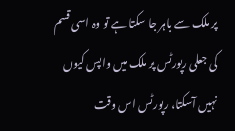پر ملک سے باہر جا سکتا ہے تو وہ اسی قسم کی جعلی رپورٹس پر ملک میں واپس کیوں نہیں آسکتا، رپورٹس اس وقت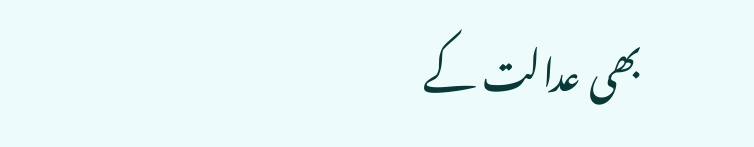بھی عدالت کے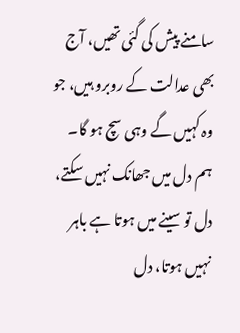سامنے پیش کی گئی تھیں، آج بھی عدالت کے روبرو ہیں، جو وہ کہیں گے وہی سچ ہو گا۔ ہم دل میں جھانک نہیں سکتے، دل تو سینے میں ہوتا ہے باہر نہیں ہوتا، دل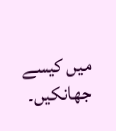میں کیسے جھانکیں۔